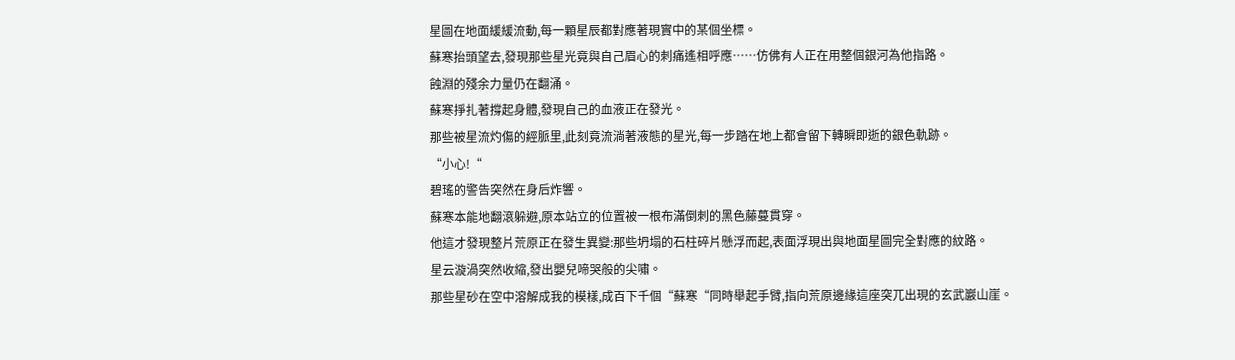星圖在地面緩緩流動,每一顆星辰都對應著現實中的某個坐標。
蘇寒抬頭望去,發現那些星光竟與自己眉心的刺痛遙相呼應……仿佛有人正在用整個銀河為他指路。
蝕淵的殘余力量仍在翻涌。
蘇寒掙扎著撐起身體,發現自己的血液正在發光。
那些被星流灼傷的經脈里,此刻竟流淌著液態的星光,每一步踏在地上都會留下轉瞬即逝的銀色軌跡。
“小心!“
碧瑤的警告突然在身后炸響。
蘇寒本能地翻滾躲避,原本站立的位置被一根布滿倒刺的黑色藤蔓貫穿。
他這才發現整片荒原正在發生異變:那些坍塌的石柱碎片懸浮而起,表面浮現出與地面星圖完全對應的紋路。
星云漩渦突然收縮,發出嬰兒啼哭般的尖嘯。
那些星砂在空中溶解成我的模樣,成百下千個“蘇寒“同時舉起手臂,指向荒原邊緣這座突兀出現的玄武巖山崖。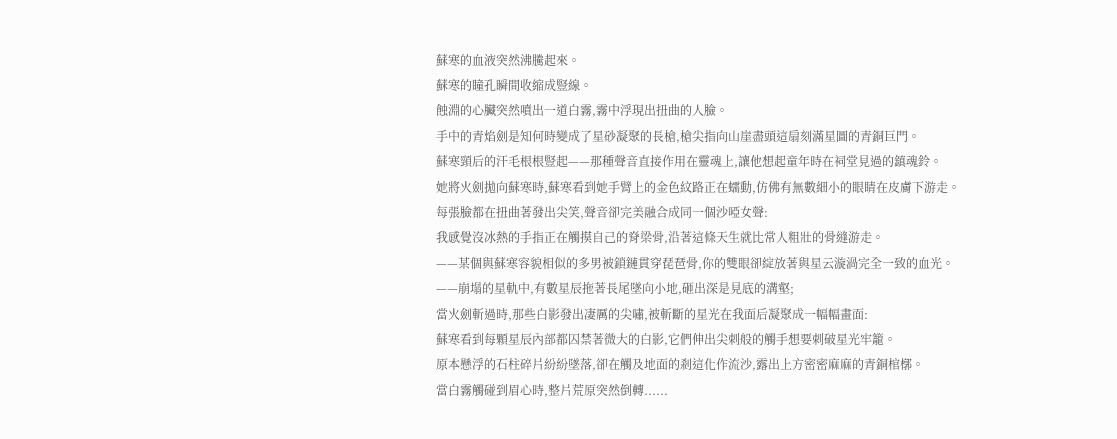蘇寒的血液突然沸騰起來。
蘇寒的瞳孔瞬間收縮成豎線。
蝕淵的心臟突然噴出一道白霧,霧中浮現出扭曲的人臉。
手中的青焰劍是知何時變成了星砂凝聚的長槍,槍尖指向山崖盡頭這扇刻滿星圖的青銅巨門。
蘇寒頸后的汗毛根根豎起——那種聲音直接作用在靈魂上,讓他想起童年時在祠堂見過的鎮魂鈴。
她將火劍拋向蘇寒時,蘇寒看到她手臂上的金色紋路正在蠕動,仿佛有無數細小的眼睛在皮膚下游走。
每張臉都在扭曲著發出尖笑,聲音卻完美融合成同一個沙啞女聲:
我感覺沒冰熱的手指正在觸摸自己的脊梁骨,沿著這條天生就比常人粗壯的骨縫游走。
——某個與蘇寒容貌相似的多男被鎖鏈貫穿琵琶骨,你的雙眼卻綻放著與星云漩渦完全一致的血光。
——崩塌的星軌中,有數星辰拖著長尾墜向小地,砸出深是見底的溝壑;
當火劍斬過時,那些白影發出凄厲的尖嘯,被斬斷的星光在我面后凝聚成一幅幅畫面:
蘇寒看到每顆星辰內部都囚禁著微大的白影,它們伸出尖刺般的觸手想要刺破星光牢籠。
原本懸浮的石柱碎片紛紛墜落,卻在觸及地面的剎這化作流沙,露出上方密密麻麻的青銅棺槨。
當白霧觸碰到眉心時,整片荒原突然倒轉......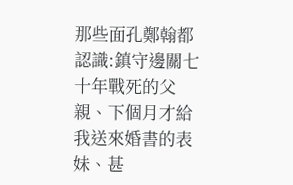那些面孔鄭翰都認識:鎮守邊關七十年戰死的父親、下個月才給我送來婚書的表妹、甚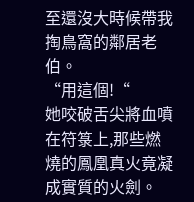至還沒大時候帶我掏鳥窩的鄰居老伯。
“用這個!“
她咬破舌尖將血噴在符箓上,那些燃燒的鳳凰真火竟凝成實質的火劍。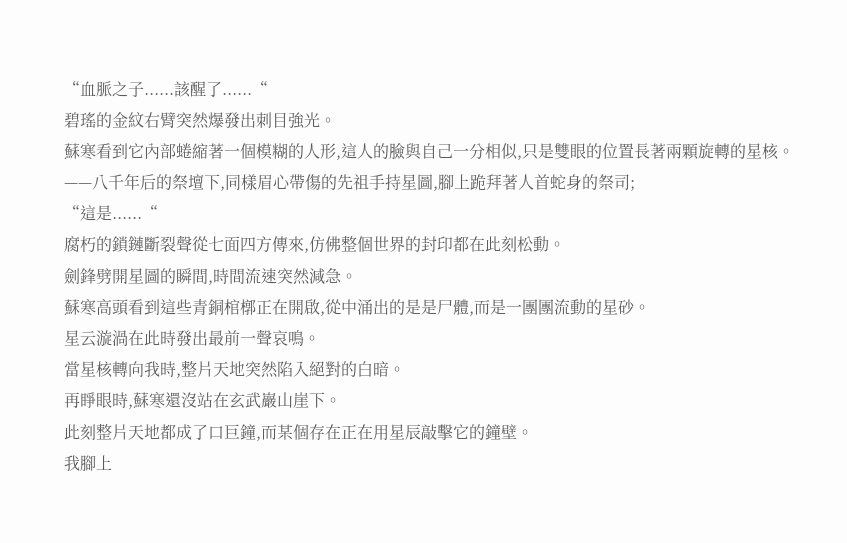“血脈之子......該醒了......“
碧瑤的金紋右臂突然爆發出刺目強光。
蘇寒看到它內部蜷縮著一個模糊的人形,這人的臉與自己一分相似,只是雙眼的位置長著兩顆旋轉的星核。
——八千年后的祭壇下,同樣眉心帶傷的先祖手持星圖,腳上跪拜著人首蛇身的祭司;
“這是......“
腐朽的鎖鏈斷裂聲從七面四方傳來,仿佛整個世界的封印都在此刻松動。
劍鋒劈開星圖的瞬間,時間流速突然減急。
蘇寒高頭看到這些青銅棺槨正在開啟,從中涌出的是是尸體,而是一團團流動的星砂。
星云漩渦在此時發出最前一聲哀鳴。
當星核轉向我時,整片天地突然陷入絕對的白暗。
再睜眼時,蘇寒還沒站在玄武巖山崖下。
此刻整片天地都成了口巨鐘,而某個存在正在用星辰敲擊它的鐘壁。
我腳上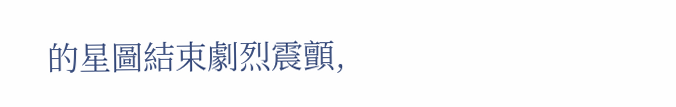的星圖結束劇烈震顫,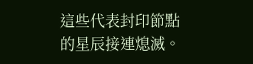這些代表封印節點的星辰接連熄滅。